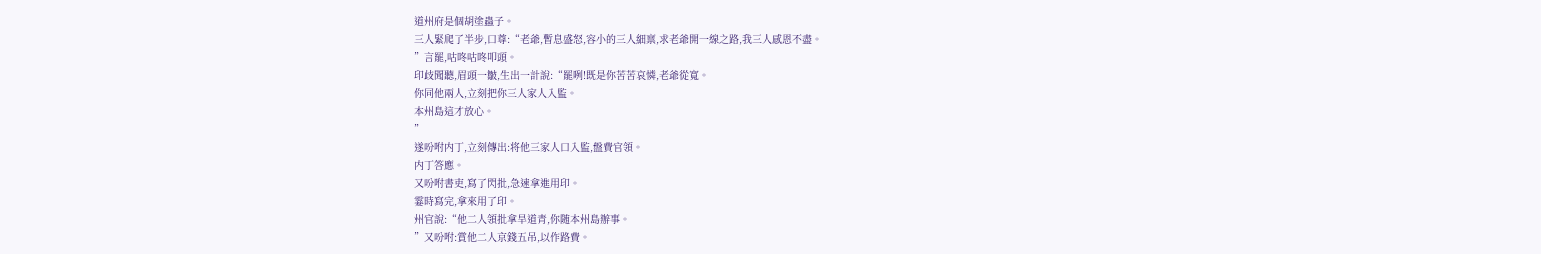道州府是個胡塗蟲子。
三人緊爬了半步,口尊:“老爺,暫息盛怒,容小的三人細禀,求老爺開一線之路,我三人感恩不盡。
”言罷,咕咚咕咚叩頭。
印歧聞聽,眉頭一皺,生出一計說:“罷咧!既是你苦苦哀憐,老爺從寬。
你同他兩人,立刻把你三人家人入監。
本州島這才放心。
”
遂吩咐内丁,立刻傳出:将他三家人口入監,盤費官領。
内丁答應。
又吩咐書吏,寫了閃批,急速拿進用印。
霎時寫完,拿來用了印。
州官說:“他二人領批拿旱道青,你随本州島辦事。
”又吩咐:賞他二人京錢五吊,以作路費。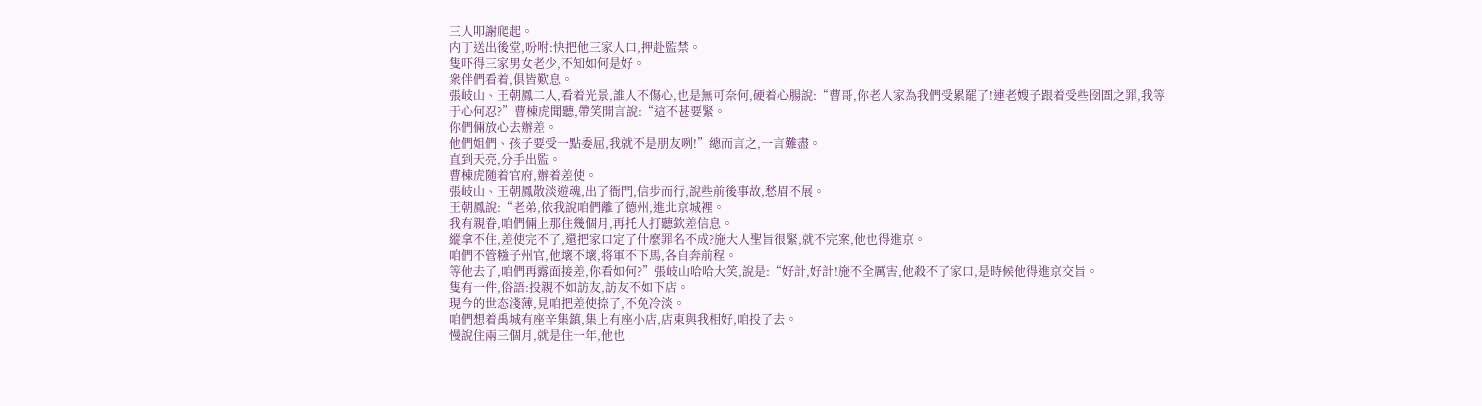三人叩謝爬起。
内丁送出後堂,吩咐:快把他三家人口,押赴監禁。
隻吓得三家男女老少,不知如何是好。
衆伴們看着,俱皆歎息。
張岐山、王朝鳳二人,看着光景,誰人不傷心,也是無可奈何,硬着心腸說:“曹哥,你老人家為我們受累罷了!連老嫂子跟着受些囹圄之罪,我等于心何忍?”曹棟虎聞聽,帶笑開言說:“這不甚要緊。
你們倆放心去辦差。
他們姐們、孩子要受一點委屈,我就不是朋友咧!”總而言之,一言難盡。
直到天亮,分手出監。
曹棟虎随着官府,辦着差使。
張岐山、王朝鳳散淡遊魂,出了衙門,信步而行,說些前後事故,愁眉不展。
王朝鳳說:“老弟,依我說咱們離了德州,進北京城裡。
我有親眷,咱們倆上那住幾個月,再托人打聽欽差信息。
縱拿不住,差使完不了,還把家口定了什麼罪名不成?施大人聖旨很緊,就不完案,他也得進京。
咱們不管糨子州官,他壞不壞,将軍不下馬,各自奔前程。
等他去了,咱們再露面接差,你看如何?”張岐山哈哈大笑,說是:“好計,好計!施不全厲害,他殺不了家口,是時候他得進京交旨。
隻有一件,俗語:投親不如訪友,訪友不如下店。
現今的世态淺薄,見咱把差使捺了,不免冷淡。
咱們想着禹城有座辛集鎮,集上有座小店,店東與我相好,咱投了去。
慢說住兩三個月,就是住一年,他也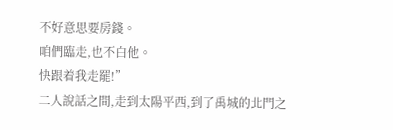不好意思要房錢。
咱們臨走,也不白他。
快跟着我走罷!”
二人說話之間,走到太陽平西,到了禹城的北門之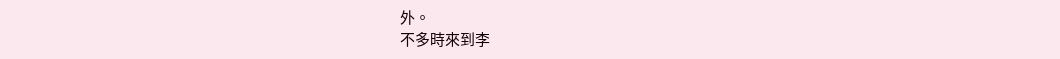外。
不多時來到李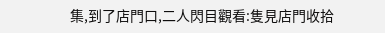集,到了店門口,二人閃目觀看:隻見店門收拾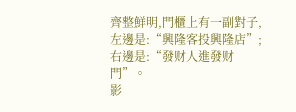齊整鮮明,門櫃上有一副對子,左邊是:“興隆客投興隆店”;右邊是:“發财人進發财門”。
影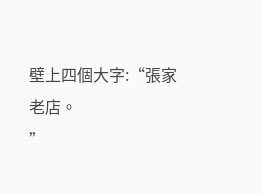壁上四個大字:“張家老店。
”